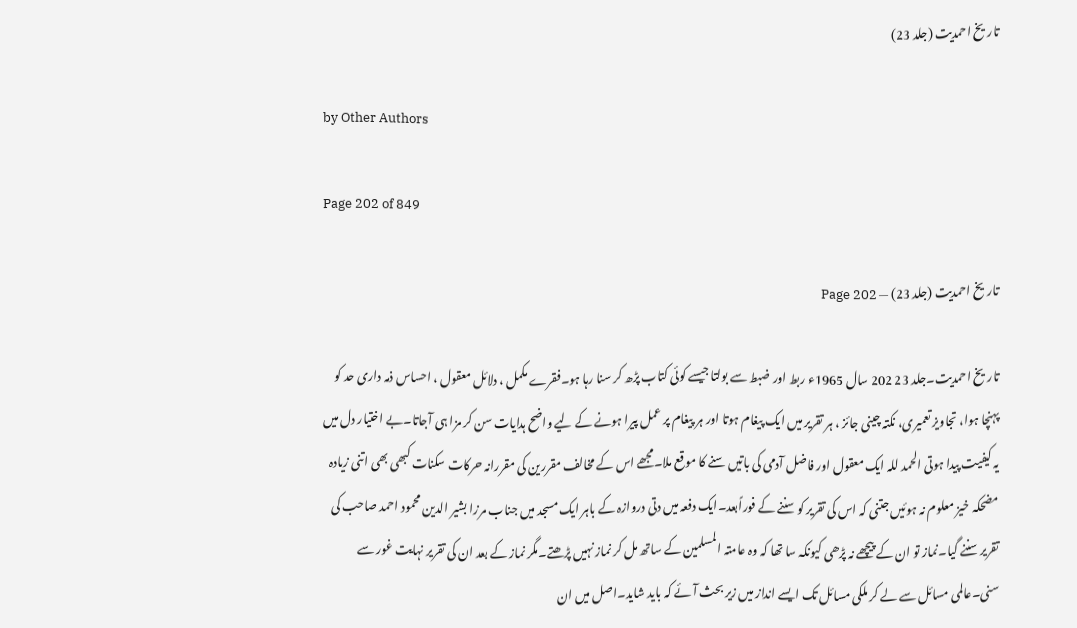تاریخ احمدیت (جلد 23)

by Other Authors

Page 202 of 849

تاریخ احمدیت (جلد 23) — Page 202

تاریخ احمدیت۔جلد 23 202 سال 1965ء ربط اور ضبط سے بولتا جیسے کوئی کتاب پڑھ کر سنا رہا ہو۔فقرے مکمل ، دلائل معقول ، احساس ذمہ داری حد کو پہنچا ہوا، تجاویز تعمیری، نکتہ چینی جائز ، ہر تقریر میں ایک پیغام ہوتا اور ہر پیغام پر عمل پیرا ہونے کے لیے واضح ہدایات سن کر مزا ہی آجاتا۔بے اختیار دل میں یہ کیفیت پیدا ہوتی الحمد للہ ایک معقول اور فاضل آدمی کی باتیں سنے کا موقع ملا۔مجھے اس کے مخالف مقررین کی مقررانہ حرکات سکنات کبھی بھی اتنی زیادہ مضحکہ خیز معلوم نہ ہوئیں جتنی کہ اس کی تقریر کو سننے کے فوراًبعد۔ایک دفعہ میں دتی دروازہ کے باہر ایک مسجد میں جناب مرزا بشیر الدین محمود احمد صاحب کی تقریر سننے گیا۔نماز تو ان کے پیچھے نہ پڑھی کیونکہ سا تھا کہ وہ عامتہ المسلمین کے ساتھ مل کر نماز نہیں پڑھتے۔مگر نماز کے بعد ان کی تقریر نہایت غور سے سنی۔عالمی مسائل سے لے کر ملکی مسائل تک ایسے انداز میں زیر بحث آئے کہ باید شاید۔اصل میں ان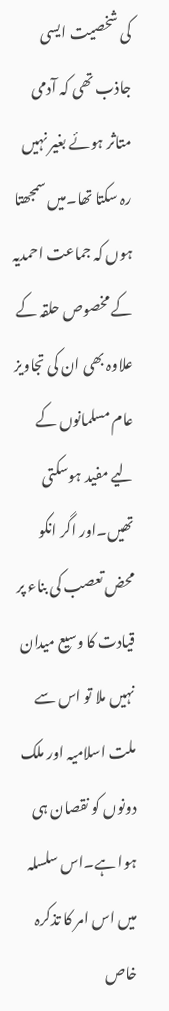کی شخصیت ایسی جاذب تھی کہ آدمی متاثر ہوئے بغیر نہیں رہ سکتا تھا۔میں سمجھتا ہوں کہ جماعت احمدیہ کے مخصوص حلقہ کے علاوہ بھی ان کی تجاویز عام مسلمانوں کے لیے مفید ہوسکتی تھیں۔اور اگر انکو محض تعصب کی بناء پر قیادت کا وسیع میدان نہیں ملا تو اس سے ملت اسلامیہ اور ملک دونوں کو نقصان ہی ہوا ہے۔اس سلسلہ میں اس امر کا تذکرہ خاص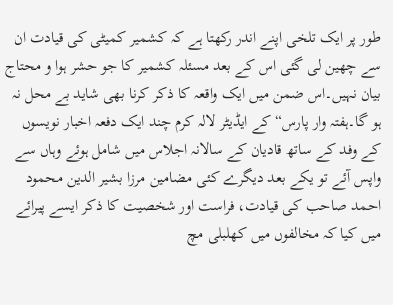طور پر ایک تلخی اپنے اندر رکھتا ہے کہ کشمیر کمیٹی کی قیادت ان سے چھین لی گئی اس کے بعد مسئلہ کشمیر کا جو حشر ہوا و محتاج بیان نہیں۔اس ضمن میں ایک واقعہ کا ذکر کرنا بھی شاید بے محل نہ ہو گا۔ہفتہ وار پارس“ کے ایڈیٹر لالہ کرم چند ایک دفعہ اخبار نویسوں کے وفد کے ساتھ قادیان کے سالانہ اجلاس میں شامل ہوئے وہاں سے واپس آئے تو یکے بعد دیگرے کئی مضامین مرزا بشیر الدین محمود احمد صاحب کی قیادت، فراست اور شخصیت کا ذکر ایسے پیرائے میں کیا کہ مخالفوں میں کھلبلی مچ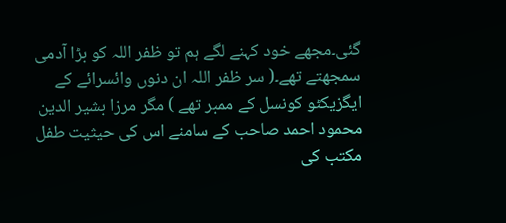گئی۔مجھے خود کہنے لگے ہم تو ظفر اللہ کو بڑا آدمی سمجھتے تھے۔( سر ظفر اللہ ان دنوں وائسرائے کے ایگزیکٹو کونسل کے ممبر تھے ) مگر مرزا بشیر الدین محمود احمد صاحب کے سامنے اس کی حیثیت طفل مکتب کی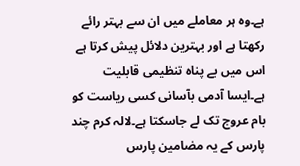ہے۔وہ ہر معاملے میں ان سے بہتر رائے رکھتا ہے اور بہترین دلائل پیش کرتا ہے اس میں بے پناہ تنظیمی قابلیت ہے۔ایسا آدمی بآسانی کسی ریاست کو بام عروج تک لے جاسکتا ہے۔لالہ کرم چند پارس کے یہ مضامین پارس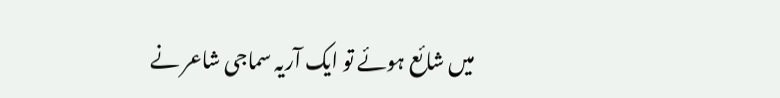میں شائع ہوئے تو ایک آریہ سماجی شاعر نے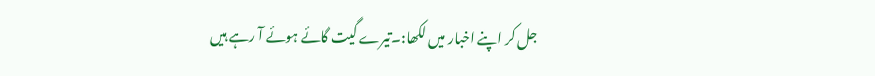جل کر اپنے اخبار میں لکھا:۔تیرے گیت گائے ہوئے آ رہے ہیں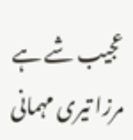عجیب شے ہے مرزا تیری مہمانی